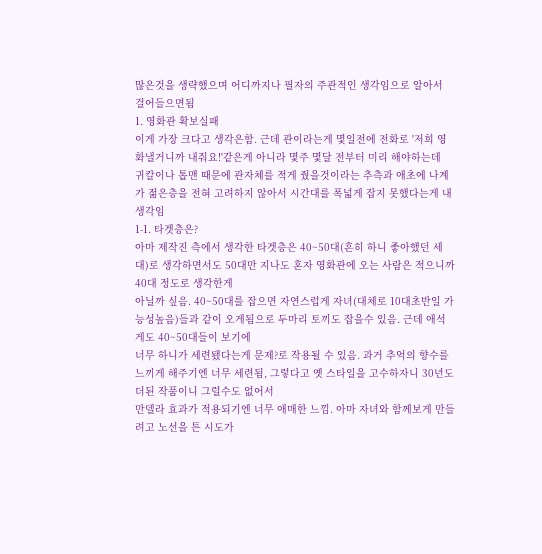많은것을 생략했으며 어디까지나 필자의 주관적인 생각임으로 알아서 걸어들으면됨
1. 영화관 확보실패
이게 가장 크다고 생각은함. 근데 관이라는게 몇일전에 전화로 '저희 영화낼거니까 내줘요!'같은게 아니라 몇주 몇달 전부터 미리 해야하는데
귀칼이나 톱맨 때문에 관자체를 적게 줬을것이라는 추측과 애초에 나계가 젊은층을 전혀 고려하지 않아서 시간대를 폭넓게 잡지 못했다는게 내 생각임
1-1. 타겟층은?
아마 제작진 측에서 생각한 타겟층은 40~50대(흔히 하니 좋아했던 세대)로 생각하면서도 50대만 지나도 혼자 영화관에 오는 사람은 적으니까 40대 정도로 생각한게
아닐까 싶음. 40~50대를 잡으면 자연스럽게 자녀(대체로 10대초반일 가능성높음)들과 같이 오게됨으로 두마리 토끼도 잡을수 있음. 근데 애석게도 40~50대들이 보기에
너무 하니가 세련됐다는게 문제?로 작용될 수 있음. 과거 추억의 향수를 느끼게 해주기엔 너무 세련됨, 그렇다고 옛 스타일을 고수하자니 30년도 더된 작품이니 그럴수도 없어서
만델라 효과가 적용되기엔 너무 애매한 느낌. 아마 자녀와 함께보게 만들려고 노선을 튼 시도가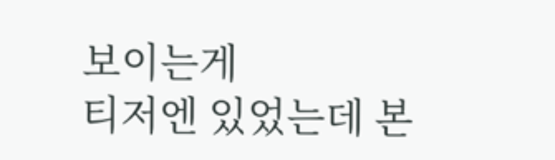보이는게
티저엔 있었는데 본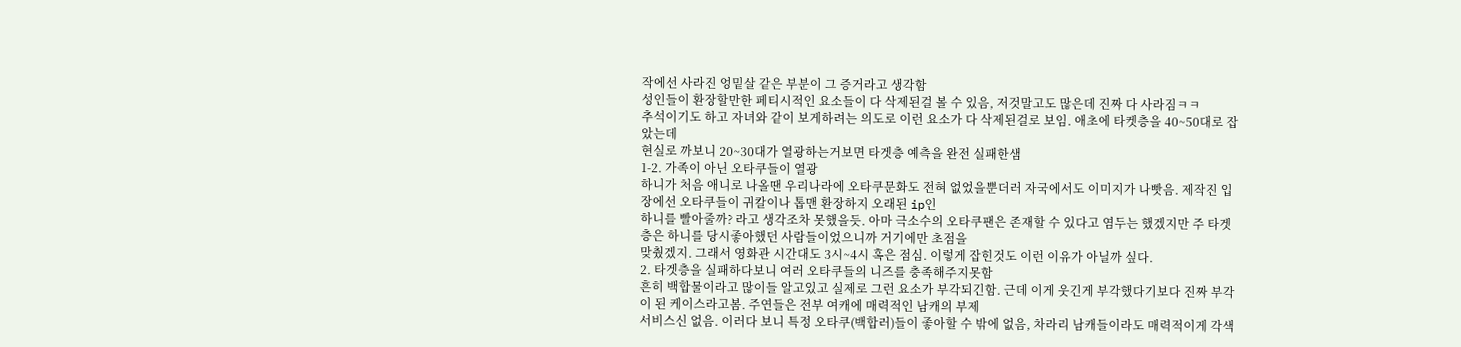작에선 사라진 엉밑살 같은 부분이 그 증거라고 생각함
성인들이 환장할만한 페티시적인 요소들이 다 삭제된걸 볼 수 있음, 저것말고도 많은데 진짜 다 사라짐ㅋㅋ
추석이기도 하고 자녀와 같이 보게하려는 의도로 이런 요소가 다 삭제된걸로 보임. 애초에 타켓층을 40~50대로 잡았는데
현실로 까보니 20~30대가 열광하는거보면 타겟층 예측을 완전 실패한샘
1-2. 가족이 아닌 오타쿠들이 열광
하니가 처음 애니로 나올땐 우리나라에 오타쿠문화도 전혀 없었을뿐더러 자국에서도 이미지가 나빳음. 제작진 입장에선 오타쿠들이 귀칼이나 톱맨 환장하지 오래된 ip인
하니를 빨아줄까? 라고 생각조차 못했을듯. 아마 극소수의 오타쿠팬은 존재할 수 있다고 염두는 했겠지만 주 타겟층은 하니를 당시좋아했던 사람들이었으니까 거기에만 초점을
맞췄겠지. 그래서 영화관 시간대도 3시~4시 혹은 점심. 이렇게 잡힌것도 이런 이유가 아닐까 싶다.
2. 타겟층을 실패하다보니 여러 오타쿠들의 니즈를 충족해주지못함
흔히 백합물이라고 많이들 알고있고 실제로 그런 요소가 부각되긴함. 근데 이게 웃긴게 부각했다기보다 진짜 부각이 된 케이스라고봄. 주연들은 전부 여캐에 매력적인 남캐의 부제
서비스신 없음. 이러다 보니 특정 오타쿠(백합러)들이 좋아할 수 밖에 없음, 차라리 남캐들이라도 매력적이게 각색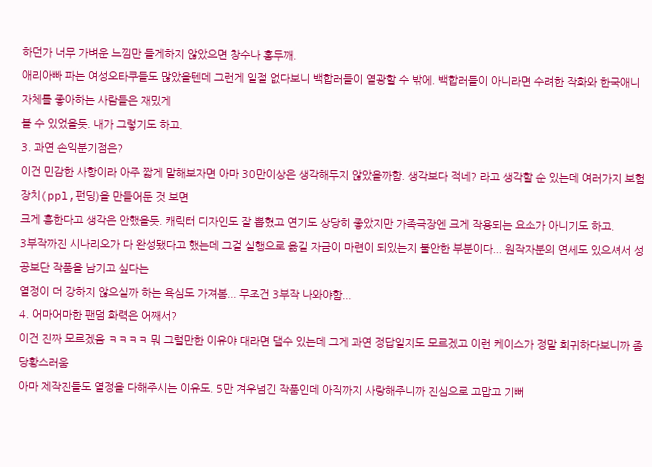하던가 너무 가벼운 느낌만 들게하지 않았으면 창수나 홍두깨.
애리아빠 파는 여성오타쿠들도 많았을텐데 그런게 일절 없다보니 백합러들이 열광할 수 밖에. 백합러들이 아니라면 수려한 작화와 한국애니 자체를 좋아하는 사람들은 재밌게
볼 수 있었을듯. 내가 그렇기도 하고.
3. 과연 손익분기점은?
이건 민감한 사항이라 아주 짧게 말해보자면 아마 30만이상은 생각해두지 않았을까함. 생각보다 적네? 라고 생각할 순 있는데 여러가지 보험장치(ppl,펀딩)을 만들어둔 것 보면
크게 흥한다고 생각은 안했을듯. 캐릭터 디자인도 잘 뽑혔고 연기도 상당히 좋았지만 가족극장엔 크게 작용되는 요소가 아니기도 하고.
3부작까진 시나리오가 다 완성됐다고 했는데 그걸 실행으로 옮길 자금이 마련이 되있는지 불안한 부분이다... 원작자분의 연세도 있으셔서 성공보단 작품을 남기고 싶다는
열정이 더 강하지 않으실까 하는 욕심도 가져봄... 무조건 3부작 나와야함...
4. 어마어마한 팬덤 화력은 어째서?
이건 진짜 모르겠음 ㅋㅋㅋㅋ 뭐 그럴만한 이유야 대라면 댈수 있는데 그게 과연 정답일지도 모르겠고 이런 케이스가 정말 희귀하다보니까 좀 당황스러움
아마 제작진들도 열정을 다해주시는 이유도. 5만 겨우넘긴 작품인데 아직까지 사랑해주니까 진심으로 고맙고 기뻐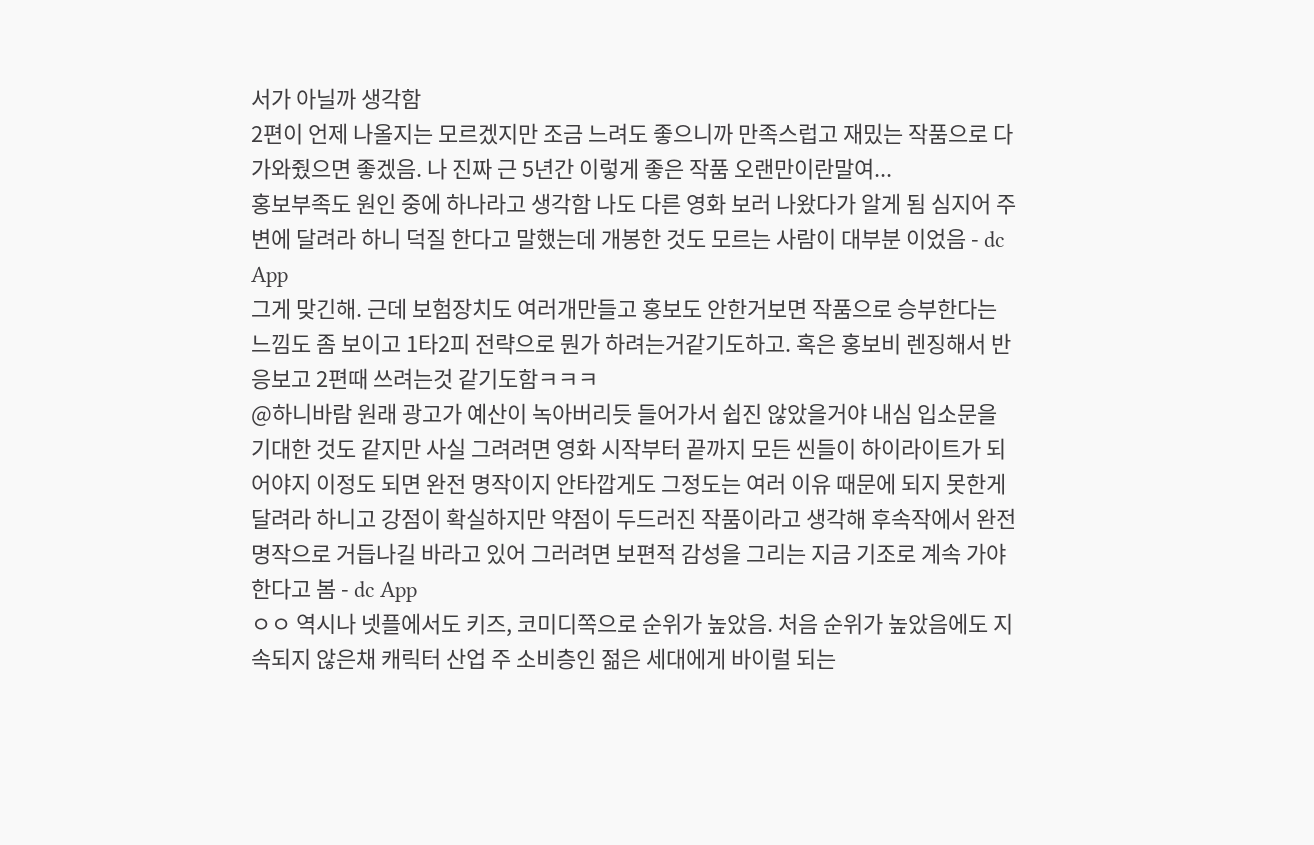서가 아닐까 생각함
2편이 언제 나올지는 모르겠지만 조금 느려도 좋으니까 만족스럽고 재밌는 작품으로 다가와줬으면 좋겠음. 나 진짜 근 5년간 이렇게 좋은 작품 오랜만이란말여...
홍보부족도 원인 중에 하나라고 생각함 나도 다른 영화 보러 나왔다가 알게 됨 심지어 주변에 달려라 하니 덕질 한다고 말했는데 개봉한 것도 모르는 사람이 대부분 이었음 - dc App
그게 맞긴해. 근데 보험장치도 여러개만들고 홍보도 안한거보면 작품으로 승부한다는 느낌도 좀 보이고 1타2피 전략으로 뭔가 하려는거같기도하고. 혹은 홍보비 렌징해서 반응보고 2편때 쓰려는것 같기도함ㅋㅋㅋ
@하니바람 원래 광고가 예산이 녹아버리듯 들어가서 쉽진 않았을거야 내심 입소문을 기대한 것도 같지만 사실 그려려면 영화 시작부터 끝까지 모든 씬들이 하이라이트가 되어야지 이정도 되면 완전 명작이지 안타깝게도 그정도는 여러 이유 때문에 되지 못한게 달려라 하니고 강점이 확실하지만 약점이 두드러진 작품이라고 생각해 후속작에서 완전 명작으로 거듭나길 바라고 있어 그러려면 보편적 감성을 그리는 지금 기조로 계속 가야 한다고 봄 - dc App
ㅇㅇ 역시나 넷플에서도 키즈, 코미디쪽으로 순위가 높았음. 처음 순위가 높았음에도 지속되지 않은채 캐릭터 산업 주 소비층인 젊은 세대에게 바이럴 되는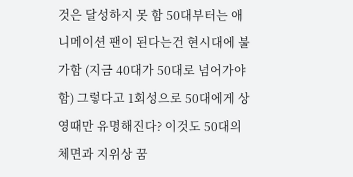것은 달성하지 못 함 50대부터는 애니메이션 팬이 된다는건 현시대에 불가함 (지금 40대가 50대로 넘어가야 함) 그렇다고 1회성으로 50대에게 상영때만 유명해진다? 이것도 50대의 체면과 지위상 꿈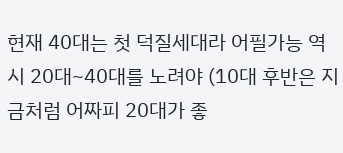현재 40대는 첫 덕질세대라 어필가능 역시 20대~40대를 노려야 (10대 후반은 지금처럼 어짜피 20대가 좋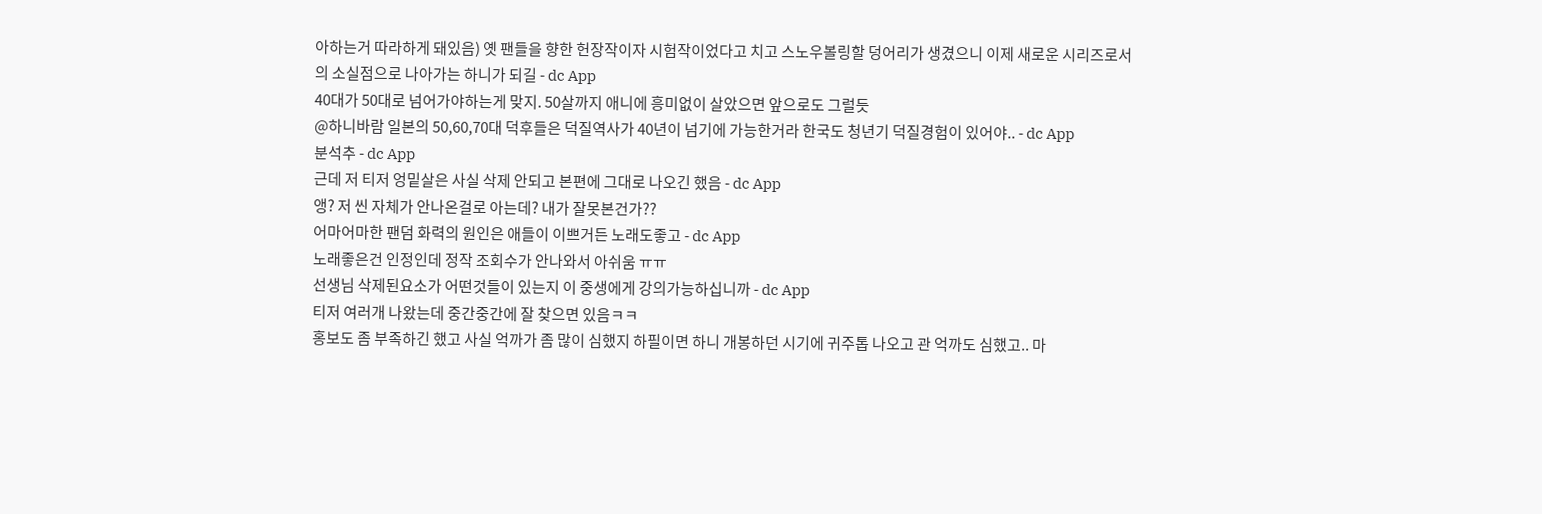아하는거 따라하게 돼있음) 옛 팬들을 향한 헌장작이자 시험작이었다고 치고 스노우볼링할 덩어리가 생겼으니 이제 새로운 시리즈로서의 소실점으로 나아가는 하니가 되길 - dc App
40대가 50대로 넘어가야하는게 맞지. 50살까지 애니에 흥미없이 살았으면 앞으로도 그럴듯
@하니바람 일본의 50,60,70대 덕후들은 덕질역사가 40년이 넘기에 가능한거라 한국도 청년기 덕질경험이 있어야.. - dc App
분석추 - dc App
근데 저 티저 엉밑살은 사실 삭제 안되고 본편에 그대로 나오긴 했음 - dc App
앵? 저 씬 자체가 안나온걸로 아는데? 내가 잘못본건가??
어마어마한 팬덤 화력의 원인은 애들이 이쁘거든 노래도좋고 - dc App
노래좋은건 인정인데 정작 조회수가 안나와서 아쉬움 ㅠㅠ
선생님 삭제된요소가 어떤것들이 있는지 이 중생에게 강의가능하십니까 - dc App
티저 여러개 나왔는데 중간중간에 잘 찾으면 있음ㅋㅋ
홍보도 좀 부족하긴 했고 사실 억까가 좀 많이 심했지 하필이면 하니 개봉하던 시기에 귀주톱 나오고 관 억까도 심했고.. 마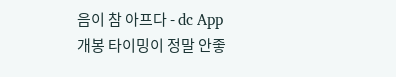음이 참 아프다 - dc App
개봉 타이밍이 정말 안좋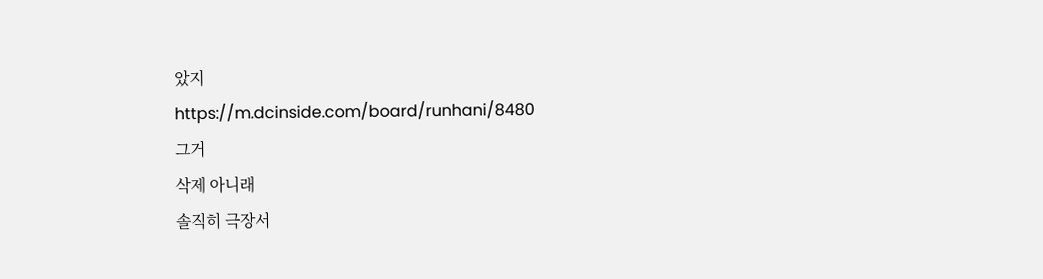았지
https://m.dcinside.com/board/runhani/8480
그거
삭제 아니래
솔직히 극장서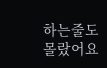하는줄도 몰랐어요